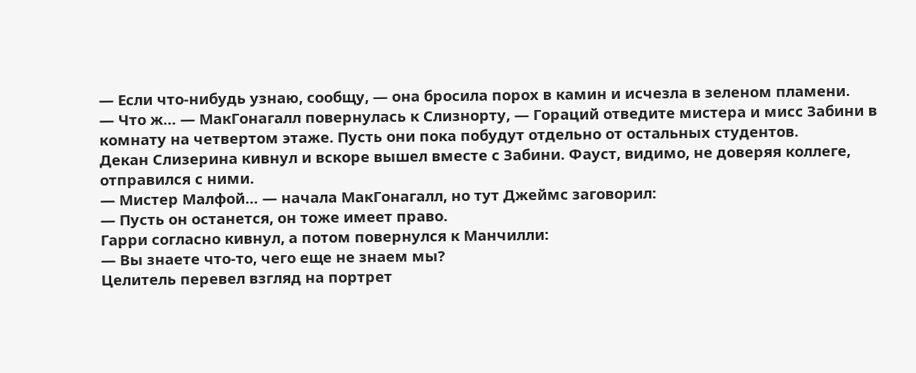— Если что-нибудь узнаю, сообщу, — она бросила порох в камин и исчезла в зеленом пламени.
— Что ж… — МакГонагалл повернулась к Слизнорту, — Гораций отведите мистера и мисс Забини в комнату на четвертом этаже. Пусть они пока побудут отдельно от остальных студентов.
Декан Слизерина кивнул и вскоре вышел вместе с Забини. Фауст, видимо, не доверяя коллеге, отправился с ними.
— Мистер Малфой… — начала МакГонагалл, но тут Джеймс заговорил:
— Пусть он останется, он тоже имеет право.
Гарри согласно кивнул, а потом повернулся к Манчилли:
— Вы знаете что-то, чего еще не знаем мы?
Целитель перевел взгляд на портрет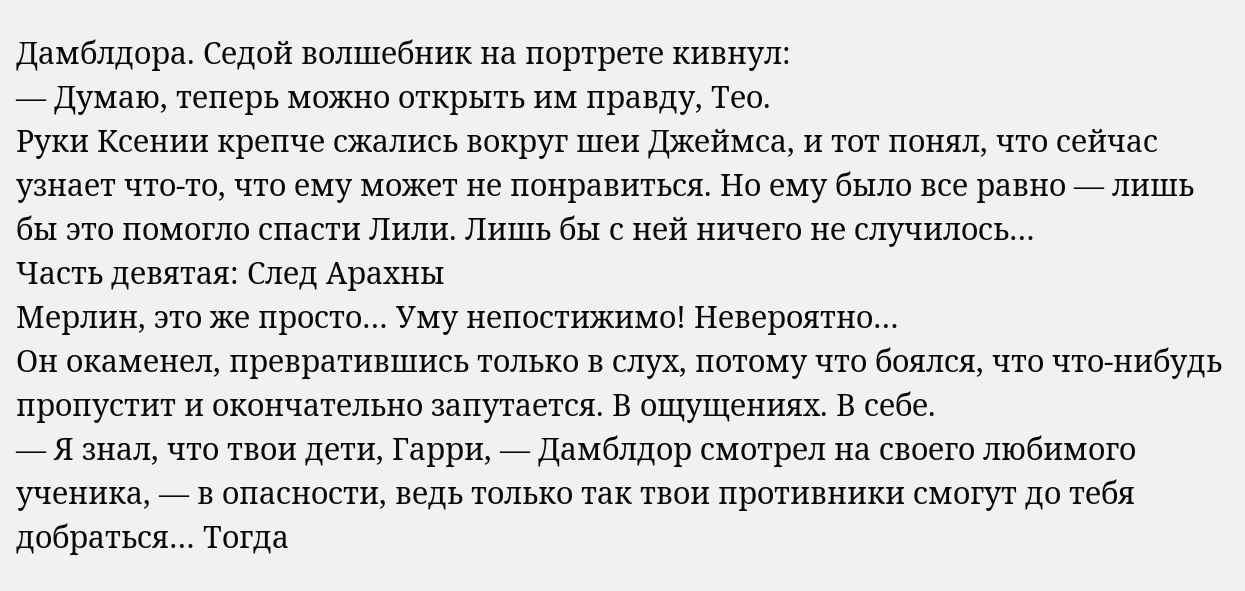Дамблдора. Седой волшебник на портрете кивнул:
— Думаю, теперь можно открыть им правду, Тео.
Руки Ксении крепче сжались вокруг шеи Джеймса, и тот понял, что сейчас узнает что-то, что ему может не понравиться. Но ему было все равно — лишь бы это помогло спасти Лили. Лишь бы с ней ничего не случилось…
Часть девятая: След Арахны
Мерлин, это же просто… Уму непостижимо! Невероятно…
Он окаменел, превратившись только в слух, потому что боялся, что что-нибудь пропустит и окончательно запутается. В ощущениях. В себе.
— Я знал, что твои дети, Гарри, — Дамблдор смотрел на своего любимого ученика, — в опасности, ведь только так твои противники смогут до тебя добраться… Тогда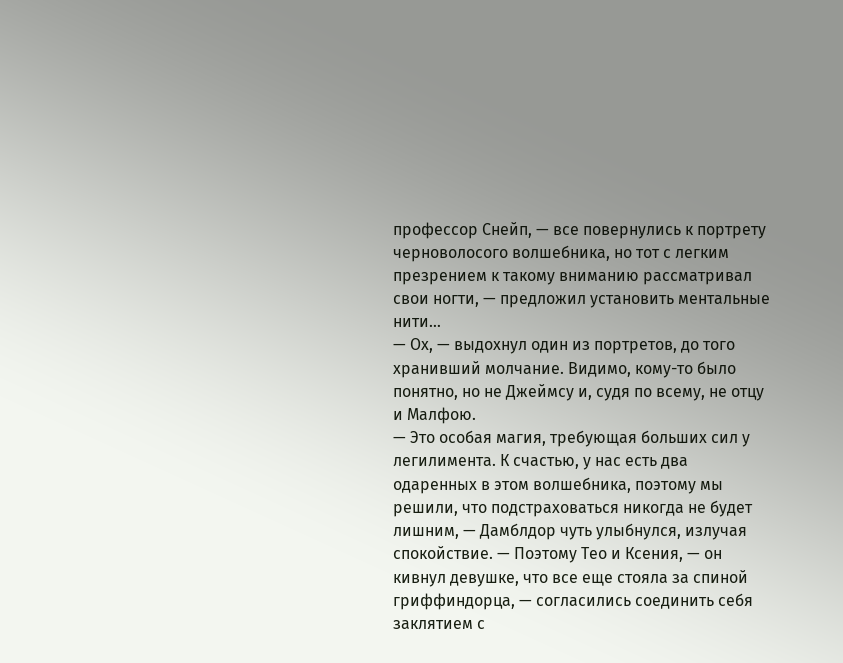профессор Снейп, — все повернулись к портрету черноволосого волшебника, но тот с легким презрением к такому вниманию рассматривал свои ногти, — предложил установить ментальные нити…
— Ох, — выдохнул один из портретов, до того хранивший молчание. Видимо, кому-то было понятно, но не Джеймсу и, судя по всему, не отцу и Малфою.
— Это особая магия, требующая больших сил у легилимента. К счастью, у нас есть два одаренных в этом волшебника, поэтому мы решили, что подстраховаться никогда не будет лишним, — Дамблдор чуть улыбнулся, излучая спокойствие. — Поэтому Тео и Ксения, — он кивнул девушке, что все еще стояла за спиной гриффиндорца, — согласились соединить себя заклятием с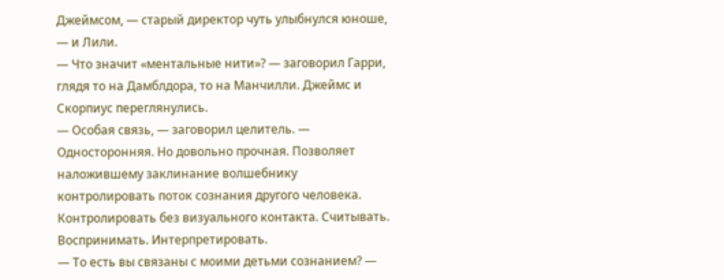Джеймсом, — старый директор чуть улыбнулся юноше, — и Лили.
— Что значит «ментальные нити»? — заговорил Гарри, глядя то на Дамблдора, то на Манчилли. Джеймс и Скорпиус переглянулись.
— Особая связь, — заговорил целитель. — Односторонняя. Но довольно прочная. Позволяет наложившему заклинание волшебнику контролировать поток сознания другого человека. Контролировать без визуального контакта. Считывать. Воспринимать. Интерпретировать.
— То есть вы связаны с моими детьми сознанием? —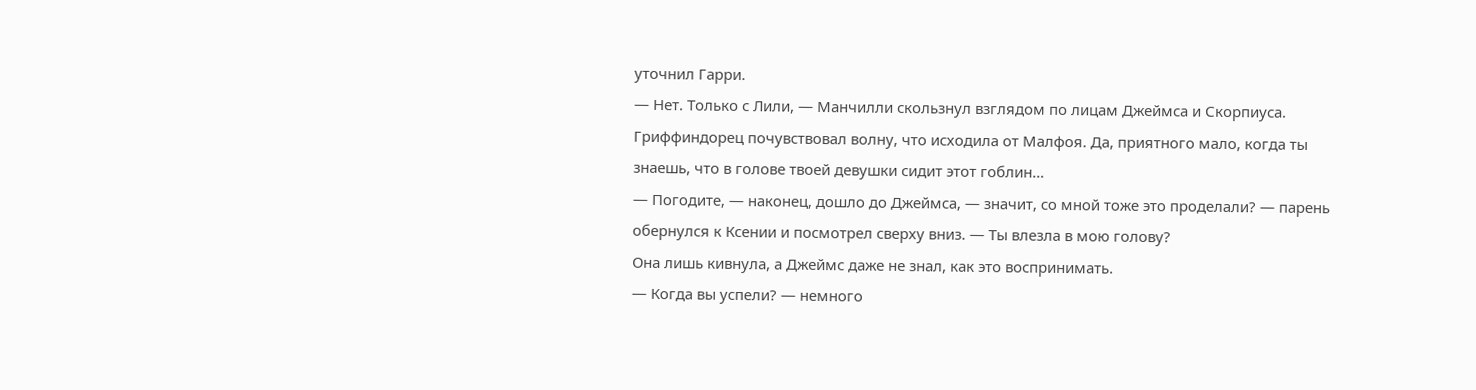уточнил Гарри.
— Нет. Только с Лили, — Манчилли скользнул взглядом по лицам Джеймса и Скорпиуса. Гриффиндорец почувствовал волну, что исходила от Малфоя. Да, приятного мало, когда ты знаешь, что в голове твоей девушки сидит этот гоблин…
— Погодите, — наконец, дошло до Джеймса, — значит, со мной тоже это проделали? — парень обернулся к Ксении и посмотрел сверху вниз. — Ты влезла в мою голову?
Она лишь кивнула, а Джеймс даже не знал, как это воспринимать.
— Когда вы успели? — немного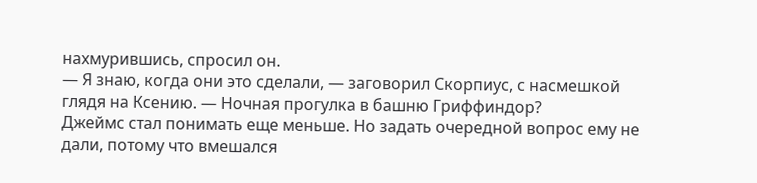нахмурившись, спросил он.
— Я знаю, когда они это сделали, — заговорил Скорпиус, с насмешкой глядя на Ксению. — Ночная прогулка в башню Гриффиндор?
Джеймс стал понимать еще меньше. Но задать очередной вопрос ему не дали, потому что вмешался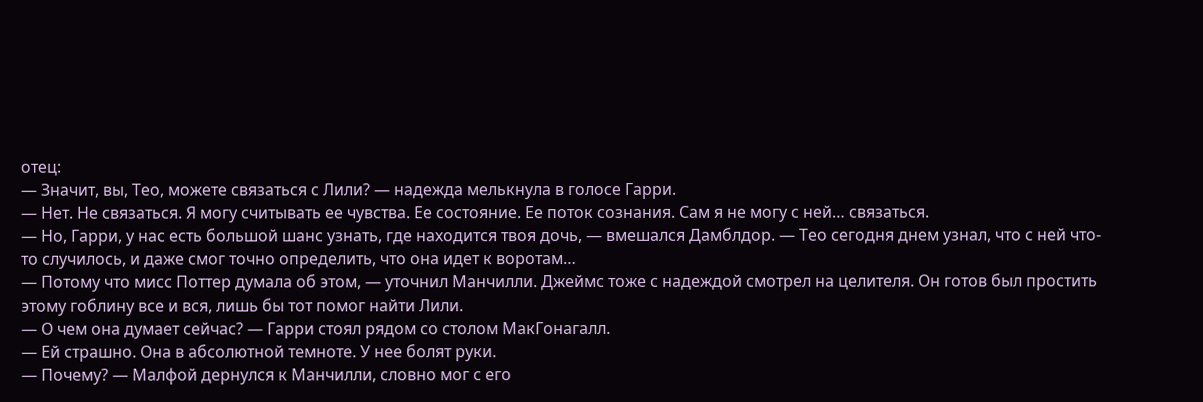отец:
— Значит, вы, Тео, можете связаться с Лили? — надежда мелькнула в голосе Гарри.
— Нет. Не связаться. Я могу считывать ее чувства. Ее состояние. Ее поток сознания. Сам я не могу с ней… связаться.
— Но, Гарри, у нас есть большой шанс узнать, где находится твоя дочь, — вмешался Дамблдор. — Тео сегодня днем узнал, что с ней что-то случилось, и даже смог точно определить, что она идет к воротам…
— Потому что мисс Поттер думала об этом, — уточнил Манчилли. Джеймс тоже с надеждой смотрел на целителя. Он готов был простить этому гоблину все и вся, лишь бы тот помог найти Лили.
— О чем она думает сейчас? — Гарри стоял рядом со столом МакГонагалл.
— Ей страшно. Она в абсолютной темноте. У нее болят руки.
— Почему? — Малфой дернулся к Манчилли, словно мог с его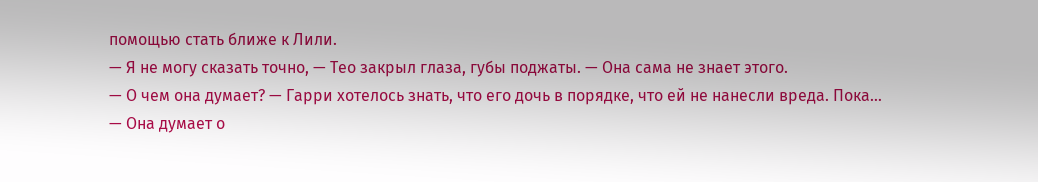помощью стать ближе к Лили.
— Я не могу сказать точно, — Тео закрыл глаза, губы поджаты. — Она сама не знает этого.
— О чем она думает? — Гарри хотелось знать, что его дочь в порядке, что ей не нанесли вреда. Пока…
— Она думает о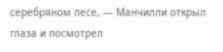серебряном лесе, — Манчилли открыл глаза и посмотрел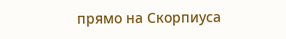прямо на Скорпиуса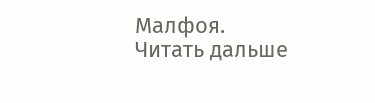Малфоя.
Читать дальше